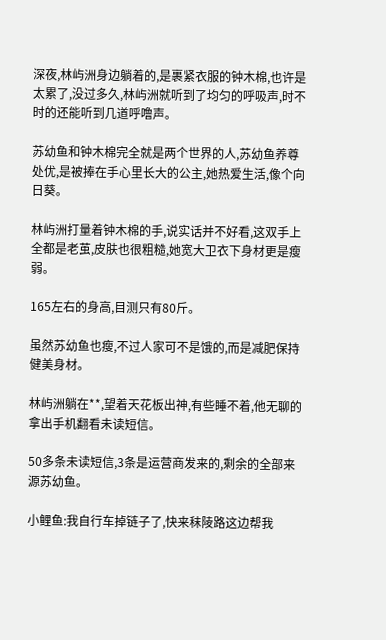深夜,林屿洲身边躺着的,是裹紧衣服的钟木棉,也许是太累了,没过多久,林屿洲就听到了均匀的呼吸声,时不时的还能听到几道呼噜声。

苏幼鱼和钟木棉完全就是两个世界的人,苏幼鱼养尊处优,是被捧在手心里长大的公主,她热爱生活,像个向日葵。

林屿洲打量着钟木棉的手,说实话并不好看,这双手上全都是老茧,皮肤也很粗糙,她宽大卫衣下身材更是瘦弱。

165左右的身高,目测只有80斤。

虽然苏幼鱼也瘦,不过人家可不是饿的,而是减肥保持健美身材。

林屿洲躺在**,望着天花板出神,有些睡不着,他无聊的拿出手机翻看未读短信。

50多条未读短信,3条是运营商发来的,剩余的全部来源苏幼鱼。

小鲤鱼:我自行车掉链子了,快来秣陵路这边帮我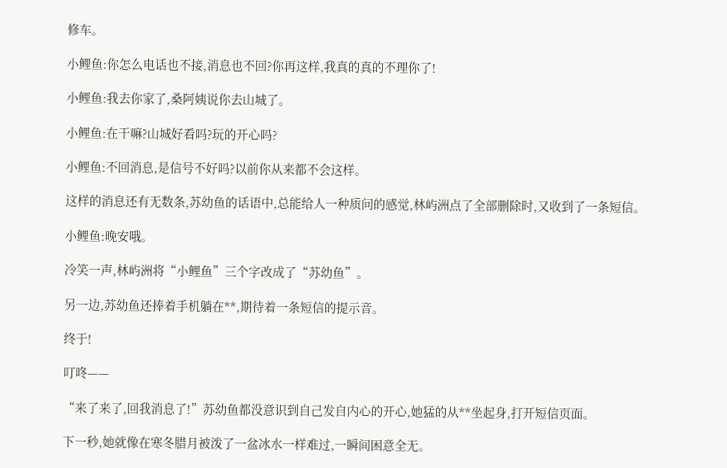修车。

小鲤鱼:你怎么电话也不接,消息也不回?你再这样,我真的真的不理你了!

小鲤鱼:我去你家了,桑阿姨说你去山城了。

小鲤鱼:在干嘛?山城好看吗?玩的开心吗?

小鲤鱼:不回消息,是信号不好吗?以前你从来都不会这样。

这样的消息还有无数条,苏幼鱼的话语中,总能给人一种质问的感觉,林屿洲点了全部删除时,又收到了一条短信。

小鲤鱼:晚安哦。

冷笑一声,林屿洲将“小鲤鱼”三个字改成了“苏幼鱼”。

另一边,苏幼鱼还捧着手机躺在**,期待着一条短信的提示音。

终于!

叮咚——

“来了来了,回我消息了!”苏幼鱼都没意识到自己发自内心的开心,她猛的从**坐起身,打开短信页面。

下一秒,她就像在寒冬腊月被泼了一盆冰水一样难过,一瞬间困意全无。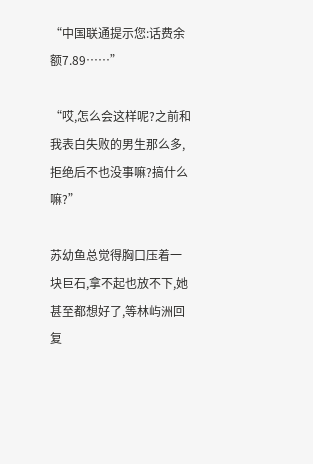“中国联通提示您:话费余额7.89……”

“哎,怎么会这样呢?之前和我表白失败的男生那么多,拒绝后不也没事嘛?搞什么嘛?”

苏幼鱼总觉得胸口压着一块巨石,拿不起也放不下,她甚至都想好了,等林屿洲回复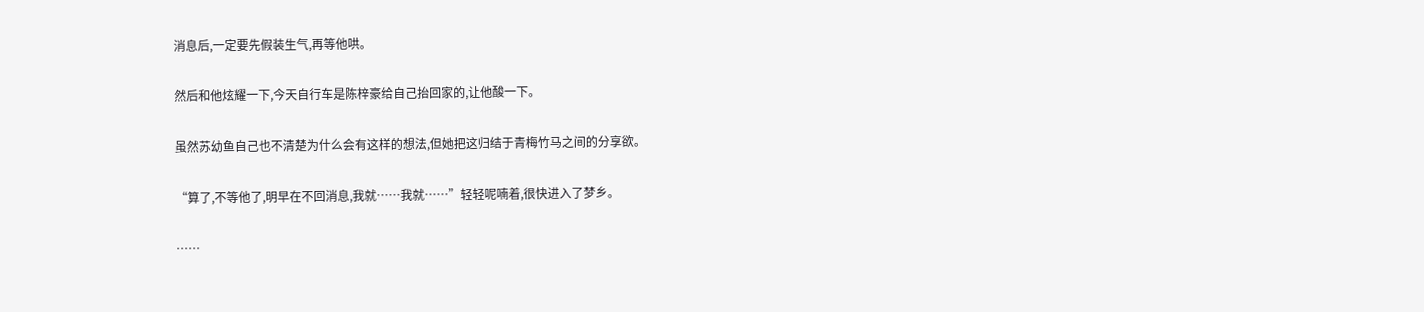消息后,一定要先假装生气,再等他哄。

然后和他炫耀一下,今天自行车是陈梓豪给自己抬回家的,让他酸一下。

虽然苏幼鱼自己也不清楚为什么会有这样的想法,但她把这归结于青梅竹马之间的分享欲。

“算了,不等他了,明早在不回消息,我就……我就……”轻轻呢喃着,很快进入了梦乡。

……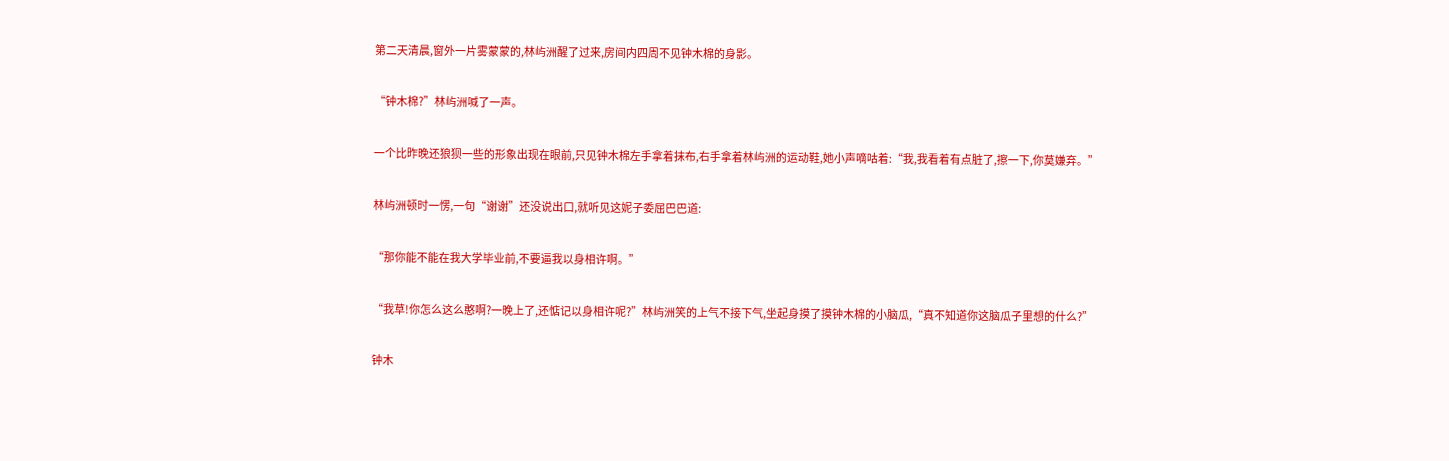第二天清晨,窗外一片雾蒙蒙的,林屿洲醒了过来,房间内四周不见钟木棉的身影。

“钟木棉?”林屿洲喊了一声。

一个比昨晚还狼狈一些的形象出现在眼前,只见钟木棉左手拿着抹布,右手拿着林屿洲的运动鞋,她小声嘀咕着:“我,我看着有点脏了,擦一下,你莫嫌弃。”

林屿洲顿时一愣,一句“谢谢”还没说出口,就听见这妮子委屈巴巴道:

“那你能不能在我大学毕业前,不要逼我以身相许啊。”

“我草!你怎么这么憨啊?一晚上了,还惦记以身相许呢?”林屿洲笑的上气不接下气,坐起身摸了摸钟木棉的小脑瓜,“真不知道你这脑瓜子里想的什么?”

钟木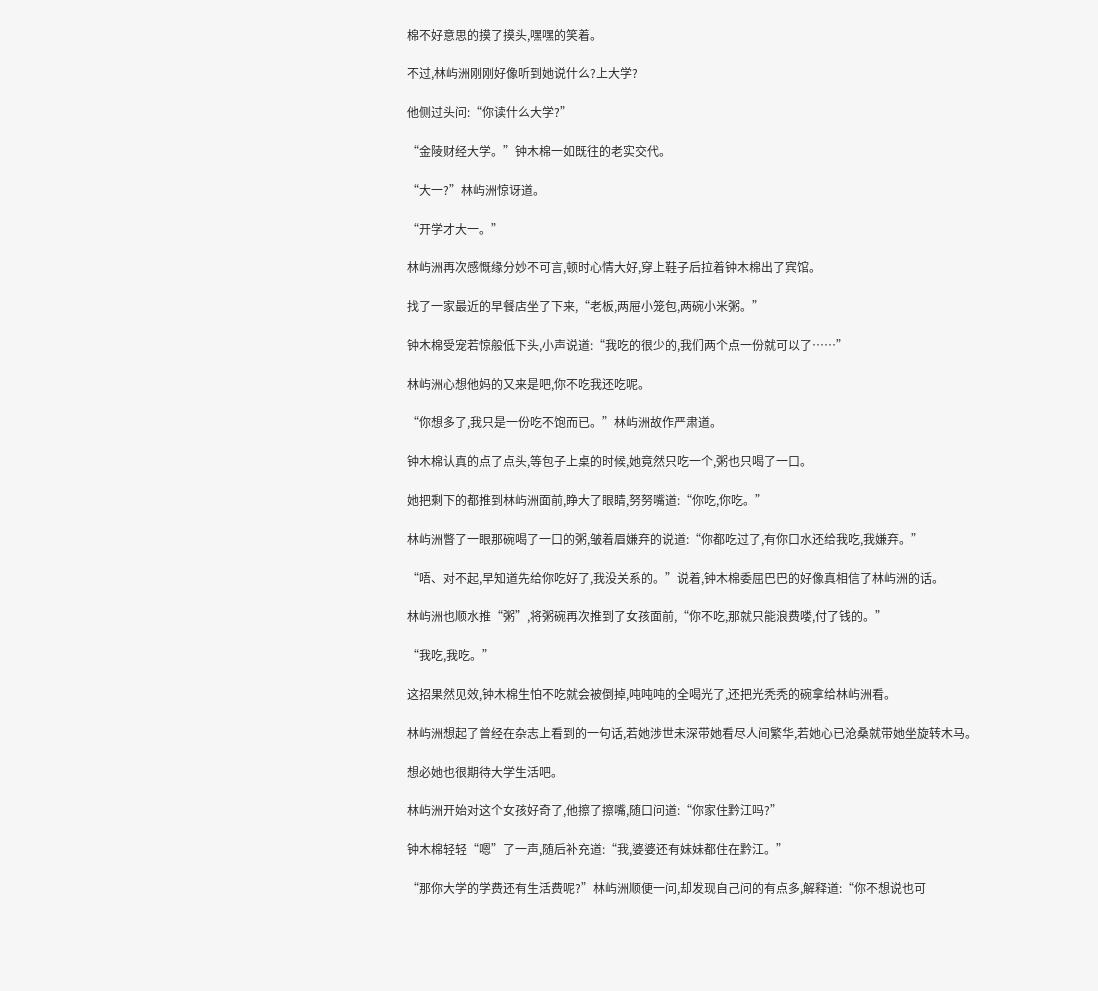棉不好意思的摸了摸头,嘿嘿的笑着。

不过,林屿洲刚刚好像听到她说什么?上大学?

他侧过头问:“你读什么大学?”

“金陵财经大学。”钟木棉一如既往的老实交代。

“大一?”林屿洲惊讶道。

“开学才大一。”

林屿洲再次感慨缘分妙不可言,顿时心情大好,穿上鞋子后拉着钟木棉出了宾馆。

找了一家最近的早餐店坐了下来,“老板,两屉小笼包,两碗小米粥。”

钟木棉受宠若惊般低下头,小声说道:“我吃的很少的,我们两个点一份就可以了……”

林屿洲心想他妈的又来是吧,你不吃我还吃呢。

“你想多了,我只是一份吃不饱而已。”林屿洲故作严肃道。

钟木棉认真的点了点头,等包子上桌的时候,她竟然只吃一个,粥也只喝了一口。

她把剩下的都推到林屿洲面前,睁大了眼睛,努努嘴道:“你吃,你吃。”

林屿洲瞥了一眼那碗喝了一口的粥,皱着眉嫌弃的说道:“你都吃过了,有你口水还给我吃,我嫌弃。”

“唔、对不起,早知道先给你吃好了,我没关系的。”说着,钟木棉委屈巴巴的好像真相信了林屿洲的话。

林屿洲也顺水推“粥”,将粥碗再次推到了女孩面前,“你不吃,那就只能浪费喽,付了钱的。”

“我吃,我吃。”

这招果然见效,钟木棉生怕不吃就会被倒掉,吨吨吨的全喝光了,还把光秃秃的碗拿给林屿洲看。

林屿洲想起了曾经在杂志上看到的一句话,若她涉世未深带她看尽人间繁华,若她心已沧桑就带她坐旋转木马。

想必她也很期待大学生活吧。

林屿洲开始对这个女孩好奇了,他擦了擦嘴,随口问道:“你家住黔江吗?”

钟木棉轻轻“嗯”了一声,随后补充道:“我,婆婆还有妹妹都住在黔江。”

“那你大学的学费还有生活费呢?”林屿洲顺便一问,却发现自己问的有点多,解释道:“你不想说也可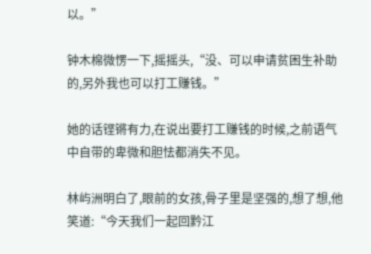以。”

钟木棉微愣一下,摇摇头,“没、可以申请贫困生补助的,另外我也可以打工赚钱。”

她的话铿锵有力,在说出要打工赚钱的时候,之前语气中自带的卑微和胆怯都消失不见。

林屿洲明白了,眼前的女孩,骨子里是坚强的,想了想,他笑道:“今天我们一起回黔江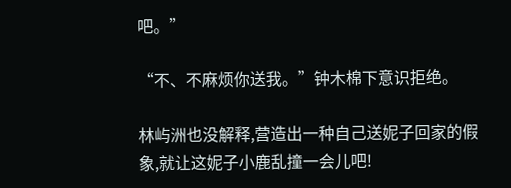吧。”

“不、不麻烦你送我。”钟木棉下意识拒绝。

林屿洲也没解释,营造出一种自己送妮子回家的假象,就让这妮子小鹿乱撞一会儿吧!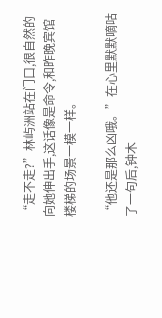“走不走?”林屿洲站在门口,很自然的向她伸出手,这话像是命令,和昨晚宾馆楼梯的场景一模一样。

“他还是那么凶哦。”在心里默默嘀咕了一句后,钟木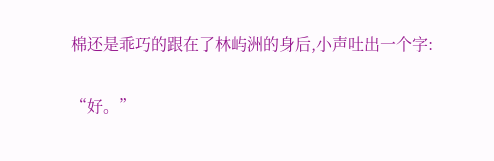棉还是乖巧的跟在了林屿洲的身后,小声吐出一个字:

“好。”